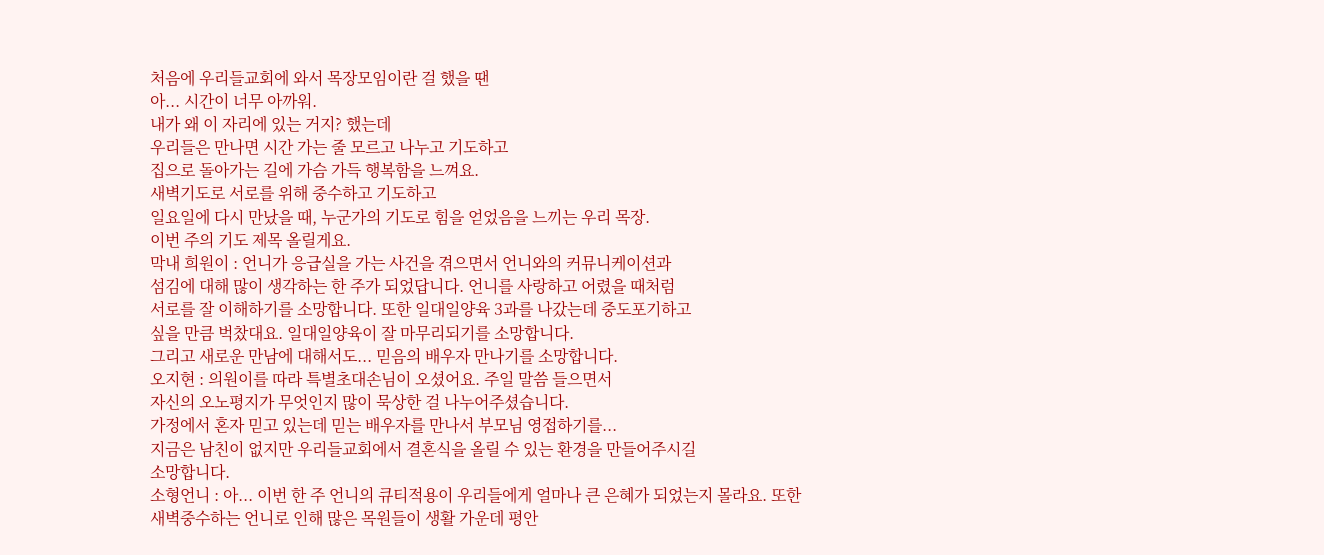처음에 우리들교회에 와서 목장모임이란 걸 했을 땐
아... 시간이 너무 아까워.
내가 왜 이 자리에 있는 거지? 했는데
우리들은 만나면 시간 가는 줄 모르고 나누고 기도하고
집으로 돌아가는 길에 가슴 가득 행복함을 느껴요.
새벽기도로 서로를 위해 중수하고 기도하고
일요일에 다시 만났을 때, 누군가의 기도로 힘을 얻었음을 느끼는 우리 목장.
이번 주의 기도 제목 올릴게요.
막내 희원이 : 언니가 응급실을 가는 사건을 겪으면서 언니와의 커뮤니케이션과
섬김에 대해 많이 생각하는 한 주가 되었답니다. 언니를 사랑하고 어렸을 때처럼
서로를 잘 이해하기를 소망합니다. 또한 일대일양육 3과를 나갔는데 중도포기하고
싶을 만큼 벅찼대요. 일대일양육이 잘 마무리되기를 소망합니다.
그리고 새로운 만남에 대해서도... 믿음의 배우자 만나기를 소망합니다.
오지현 : 의원이를 따라 특별초대손님이 오셨어요. 주일 말씀 들으면서
자신의 오노평지가 무엇인지 많이 묵상한 걸 나누어주셨습니다.
가정에서 혼자 믿고 있는데 믿는 배우자를 만나서 부모님 영접하기를...
지금은 남친이 없지만 우리들교회에서 결혼식을 올릴 수 있는 환경을 만들어주시길
소망합니다.
소형언니 : 아... 이번 한 주 언니의 큐티적용이 우리들에게 얼마나 큰 은혜가 되었는지 몰라요. 또한 새벽중수하는 언니로 인해 많은 목원들이 생활 가운데 평안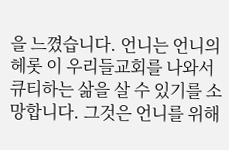을 느꼈습니다. 언니는 언니의 헤롯 이 우리들교회를 나와서 큐티하는 삶을 살 수 있기를 소망합니다. 그것은 언니를 위해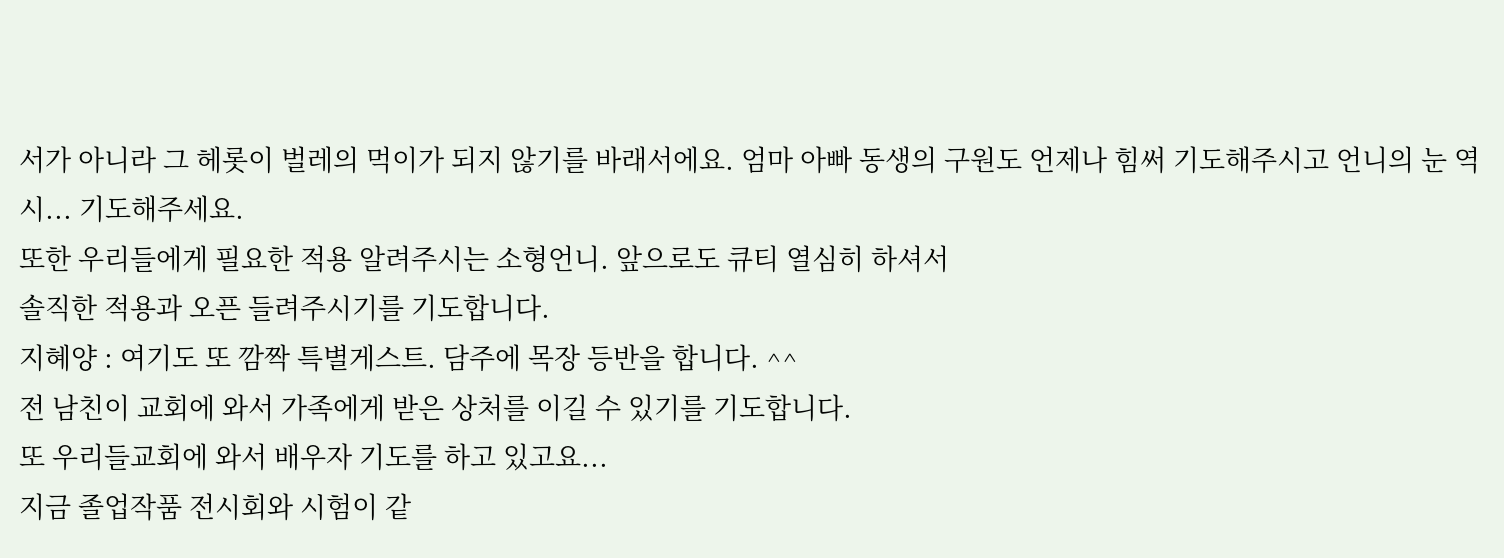서가 아니라 그 헤롯이 벌레의 먹이가 되지 않기를 바래서에요. 엄마 아빠 동생의 구원도 언제나 힘써 기도해주시고 언니의 눈 역시... 기도해주세요.
또한 우리들에게 필요한 적용 알려주시는 소형언니. 앞으로도 큐티 열심히 하셔서
솔직한 적용과 오픈 들려주시기를 기도합니다.
지혜양 : 여기도 또 깜짝 특별게스트. 담주에 목장 등반을 합니다. ^^
전 남친이 교회에 와서 가족에게 받은 상처를 이길 수 있기를 기도합니다.
또 우리들교회에 와서 배우자 기도를 하고 있고요...
지금 졸업작품 전시회와 시험이 같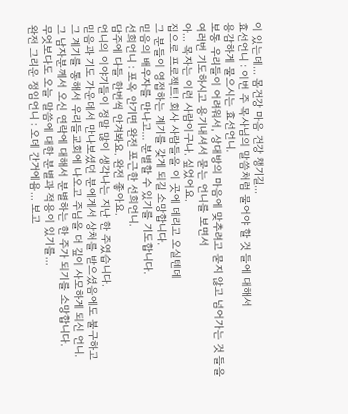이 있는데... 몸건강 마음 건강 챙기길...
효선언니 : 이번 주 목사님의 말씀처럼 물어야 할 것 들에 대해서
용감하게 물으시는 효선언니.
보통 우리들이 어려워서, 상대방의 마음에 맞추려고 묻지 않고 넘어가는 것 들을
여러번 기도하시고 용기내셔서 묻는 언니를 보면서
아... 목자는 이런 사람이구나. 싶었어요.
집으로 프로젝트! 회사 사람들을 이 곳에 데리고 오실텐데
그 분들이 영접하는 계기를 갖게 되길 소망합니다.
믿음의 배우자를 만나고... 분별할 수 있기를 기도합니다.
선희언니 : 포옥 안기면 완전 포근한 선희언니.
담주에 다들 한번씩 안겨봐요. 완전 좋아요.
언니의 이야기들이 정말 많이 생각나는 지난 한 주였습니다.
믿음과 기도 가운데서 만나보셨던 분에게서 상처를 받으셨음에도 불구하고
그 계기를 통해서 우리들교회에 나오고 주님을 더 깊이 사모하게 되신 언니.
그 남자분께서 오신 연락에 대해서 분별하는 한 주가 되기를 소망합니다.
무엇보다도 오늘 말씀에 대한 분별과 적용이 있기를...
완전 그리운 정임언니 : 오데 간거에욤... 보고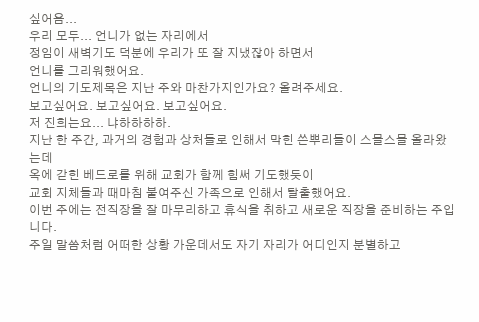싶어욤...
우리 모두... 언니가 없는 자리에서
정임이 새벽기도 덕분에 우리가 또 잘 지냈잖아 하면서
언니를 그리워했어요.
언니의 기도제목은 지난 주와 마찬가지인가요? 올려주세요.
보고싶어요. 보고싶어요. 보고싶어요.
저 진희는요... 냐하하하하.
지난 한 주간, 과거의 경험과 상처들로 인해서 막힌 쓴뿌리들이 스믈스믈 올라왔는데
옥에 갇힌 베드로를 위해 교회가 함께 힘써 기도했듯이
교회 지체들과 때마침 붙여주신 가족으로 인해서 탈출했어요.
이번 주에는 전직장을 잘 마무리하고 휴식을 취하고 새로운 직장을 준비하는 주입니다.
주일 말씀처럼 어떠한 상황 가운데서도 자기 자리가 어디인지 분별하고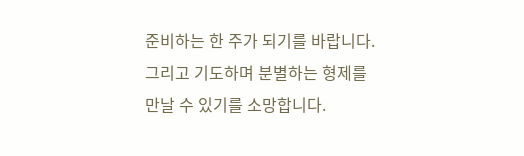준비하는 한 주가 되기를 바랍니다.
그리고 기도하며 분별하는 형제를 만날 수 있기를 소망합니다.